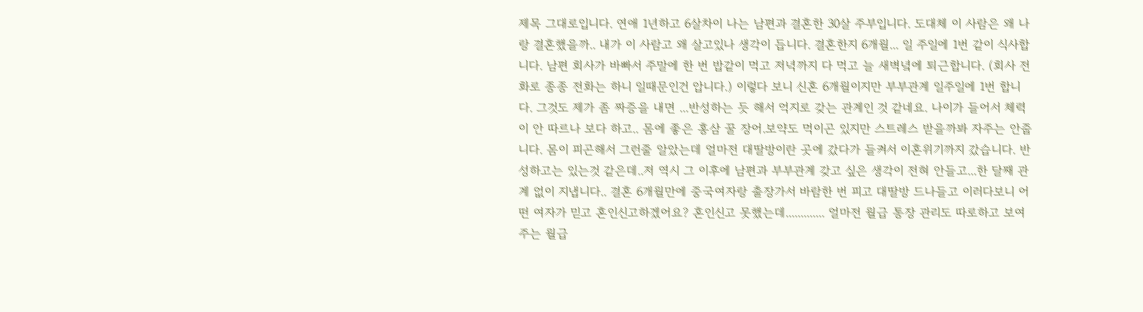제목 그대로입니다. 연애 1년하고 6살차이 나는 남편과 결혼한 30살 주부입니다. 도대체 이 사람은 왜 나랑 결혼했을까.. 내가 이 사람고 왜 살고있나 생각이 듭니다. 결혼한지 6개월... 일 주일에 1번 같이 식사합니다. 남편 회사가 바빠서 주말에 한 번 밥같이 먹고 저녁까지 다 먹고 늘 새벽녘에 퇴근합니다. (회사 전화로 종종 전화는 하니 일때문인건 압니다.) 이렇다 보니 신혼 6개월이지만 부부관계 일주일에 1번 합니다. 그것도 제가 좀 짜증을 내면 ...반성하는 듯 해서 억지로 갖는 관계인 것 같네요. 나이가 들어서 체력이 안 따르나 보다 하고.. 몸에 좋은 홍삼 꿀 장어.보약도 먹이곤 있지만 스트레스 받을까봐 자주는 안줍니다. 몸이 피곤해서 그런줄 알았는데 얼마전 대딸방이란 곳에 갔다가 들켜서 이혼위기까지 갔습니다. 반성하고는 있는것 같은데..저 역시 그 이후에 남편과 부부관계 갖고 싶은 생각이 전혀 안들고...한 달째 관계 없이 지냅니다.. 결혼 6개월만에 중국여자랑 출장가서 바람한 번 피고 대딸방 드나들고 이러다보니 어떤 여자가 믿고 혼인신고하겠어요? 혼인신고 못했는데............. 얼마전 월급 통장 관리도 따로하고 보여주는 월급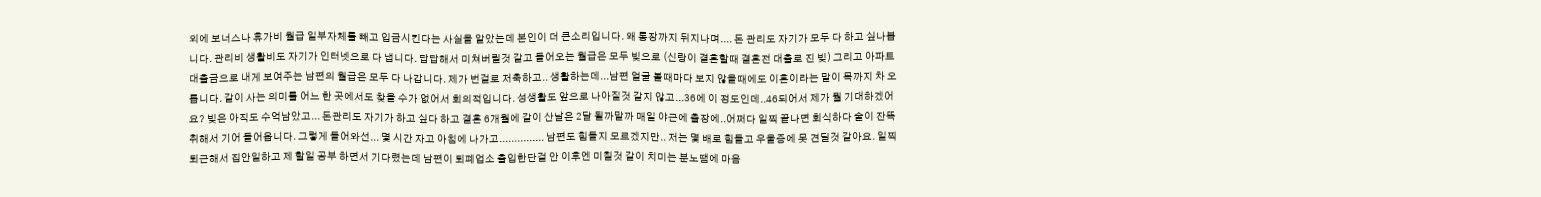외에 보너스나 휴가비 월급 일부자체를 빼고 입금시킨다는 사실을 알았는데 본인이 더 큰소리입니다. 왜 통장까지 뒤지나며.... 돈 관리도 자기가 모두 다 하고 싶나봅니다. 관리비 생활비도 자기가 인터넷으로 다 냅니다. 답답해서 미쳐버릴것 같고 들어오는 월급은 모두 빚으로 (신랑이 결혼할때 결혼전 대출로 진 빚) 그리고 아파트 대출금으로 내게 보여주는 남편의 월급은 모두 다 나갑니다. 제가 번걸로 저축하고.. 생활하는데...남편 얼굴 볼때마다 보지 않을때에도 이혼이라는 말이 목까지 차 오릅니다. 같이 사는 의미를 어느 한 곳에서도 찾을 수가 없어서 회의적입니다. 성생활도 앞으로 나아질것 같지 않고...36에 이 정도인데..46되어서 제가 뭘 기대하겠어요? 빚은 아직도 수억남았고... 돈관리도 자기가 하고 싶다 하고 결혼 6개월에 같이 산날은 2달 될까말까 매일 야근에 출장에..어쩌다 일찍 끝나면 회식하다 술이 잔뜩 취해서 기어 들어옵니다. 그렇게 들어와선... 몇 시간 자고 아침에 나가고............... 남편도 힘들지 모르겠지만.. 저는 몇 배로 힘들고 우울증에 못 견딜것 같아요. 일찍 퇴근해서 집안일하고 제 할일 공부 하면서 기다렸는데 남편이 퇴폐업소 출입한단걸 안 이후엔 미칠것 같이 치미는 분노땜에 마음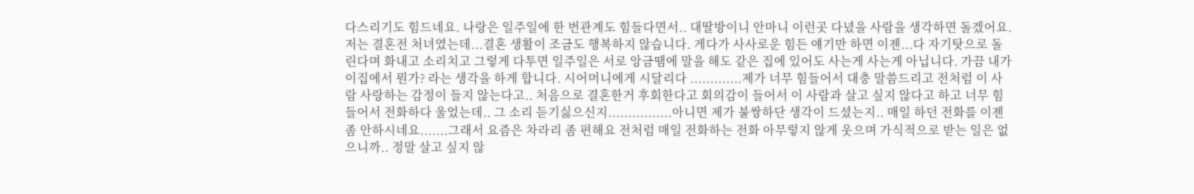다스리기도 힘드네요. 나랑은 일주일에 한 번관계도 힘들다면서.. 대딸방이니 안마니 이런곳 다녔을 사람을 생각하면 돌겠어요. 저는 결혼전 처녀였는데...결혼 생활이 조금도 행복하지 않습니다. 게다가 사사로운 힘든 얘기만 하면 이젠...다 자기탓으로 돌린다며 화내고 소리치고 그렇게 다투면 일주일은 서로 앙금땜에 말을 해도 같은 집에 있어도 사는게 사는게 아닙니다. 가끔 내가 이집에서 뭔가? 라는 생각을 하게 합니다. 시어머니에게 시달리다 .............제가 너무 힘들어서 대충 말씀드리고 전처럼 이 사람 사랑하는 감정이 들지 않는다고.. 처음으로 결혼한거 후회한다고 회의감이 들어서 이 사람과 살고 싶지 않다고 하고 너무 힘들어서 전화하다 울었는데.. 그 소리 듣기싫으신지................아니면 제가 불쌍하단 생각이 드셨는지.. 매일 하던 전화를 이젠 좀 안하시네요.......그래서 요즘은 차라리 좀 편해요 전처럼 매일 전화하는 전화 아무렇지 않게 웃으며 가식적으로 받는 일은 없으니까.. 정말 살고 싶지 않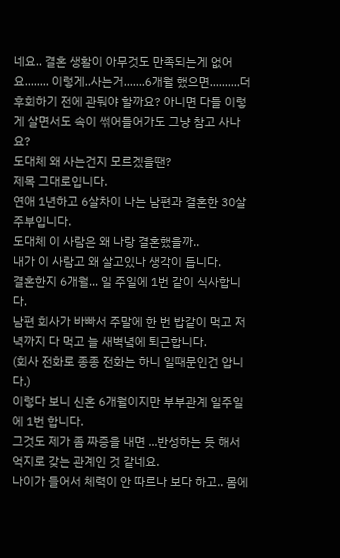네요.. 결혼 생활이 아무것도 만족되는게 없어요........ 이렇게..사는거.......6개월 했으면..........더 후회하기 전에 관둬야 할까요? 아니면 다들 이렇게 살면서도 속이 썪어들어가도 그냥 참고 사나요?
도대체 왜 사는건지 모르겠을땐?
제목 그대로입니다.
연애 1년하고 6살차이 나는 남편과 결혼한 30살 주부입니다.
도대체 이 사람은 왜 나랑 결혼했을까..
내가 이 사람고 왜 살고있나 생각이 듭니다.
결혼한지 6개월... 일 주일에 1번 같이 식사합니다.
남편 회사가 바빠서 주말에 한 번 밥같이 먹고 저녁까지 다 먹고 늘 새벽녘에 퇴근합니다.
(회사 전화로 종종 전화는 하니 일때문인건 압니다.)
이렇다 보니 신혼 6개월이지만 부부관계 일주일에 1번 합니다.
그것도 제가 좀 짜증을 내면 ...반성하는 듯 해서 억지로 갖는 관계인 것 같네요.
나이가 들어서 체력이 안 따르나 보다 하고.. 몸에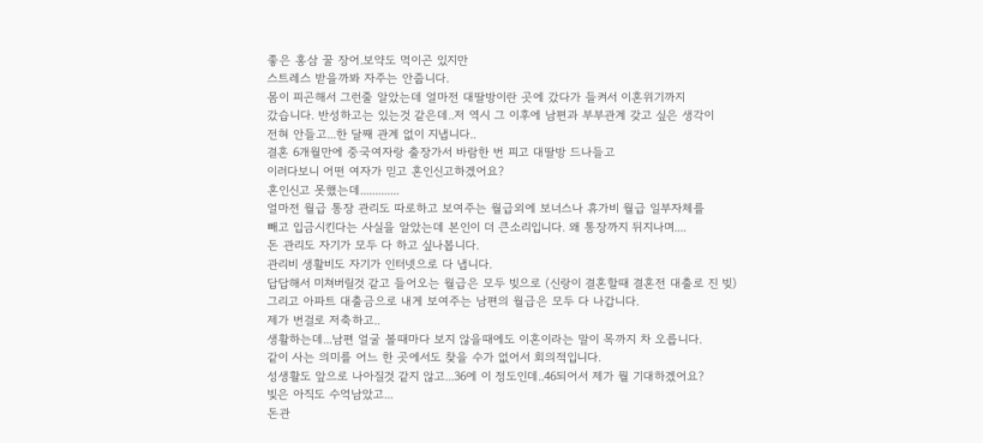좋은 홍삼 꿀 장어.보약도 먹이곤 있지만
스트레스 받을까봐 자주는 안줍니다.
몸이 피곤해서 그런줄 알았는데 얼마전 대딸방이란 곳에 갔다가 들켜서 이혼위기까지
갔습니다. 반성하고는 있는것 같은데..저 역시 그 이후에 남편과 부부관계 갖고 싶은 생각이
전혀 안들고...한 달째 관계 없이 지냅니다..
결혼 6개월만에 중국여자랑 출장가서 바람한 번 피고 대딸방 드나들고
이러다보니 어떤 여자가 믿고 혼인신고하겠어요?
혼인신고 못했는데.............
얼마전 월급 통장 관리도 따로하고 보여주는 월급외에 보너스나 휴가비 월급 일부자체를
빼고 입금시킨다는 사실을 알았는데 본인이 더 큰소리입니다. 왜 통장까지 뒤지나며....
돈 관리도 자기가 모두 다 하고 싶나봅니다.
관리비 생활비도 자기가 인터넷으로 다 냅니다.
답답해서 미쳐버릴것 같고 들어오는 월급은 모두 빚으로 (신랑이 결혼할때 결혼전 대출로 진 빚)
그리고 아파트 대출금으로 내게 보여주는 남편의 월급은 모두 다 나갑니다.
제가 번걸로 저축하고..
생활하는데...남편 얼굴 볼때마다 보지 않을때에도 이혼이라는 말이 목까지 차 오릅니다.
같이 사는 의미를 어느 한 곳에서도 찾을 수가 없어서 회의적입니다.
성생활도 앞으로 나아질것 같지 않고...36에 이 정도인데..46되어서 제가 뭘 기대하겠어요?
빚은 아직도 수억남았고...
돈관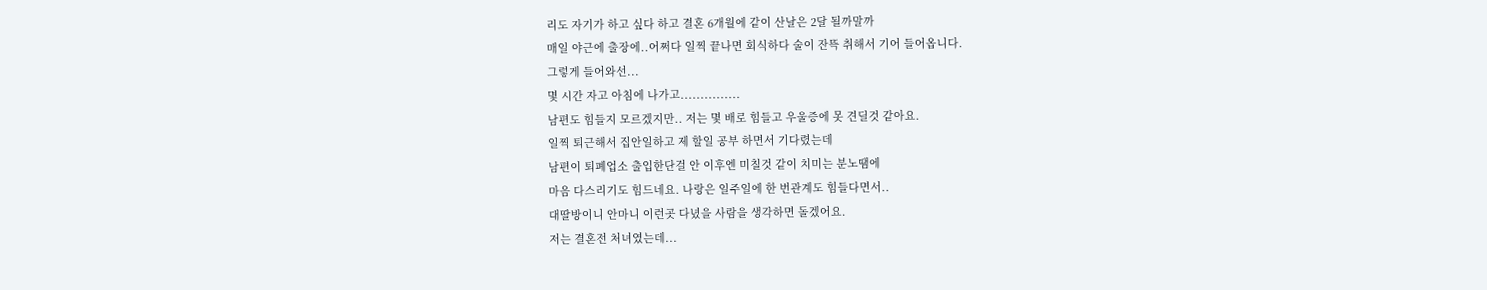리도 자기가 하고 싶다 하고 결혼 6개월에 같이 산날은 2달 될까말까
매일 야근에 출장에..어쩌다 일찍 끝나면 회식하다 술이 잔뜩 취해서 기어 들어옵니다.
그렇게 들어와선...
몇 시간 자고 아침에 나가고...............
남편도 힘들지 모르겠지만.. 저는 몇 배로 힘들고 우울증에 못 견딜것 같아요.
일찍 퇴근해서 집안일하고 제 할일 공부 하면서 기다렸는데
남편이 퇴폐업소 출입한단걸 안 이후엔 미칠것 같이 치미는 분노땜에
마음 다스리기도 힘드네요. 나랑은 일주일에 한 번관계도 힘들다면서..
대딸방이니 안마니 이런곳 다녔을 사람을 생각하면 돌겠어요.
저는 결혼전 처녀였는데...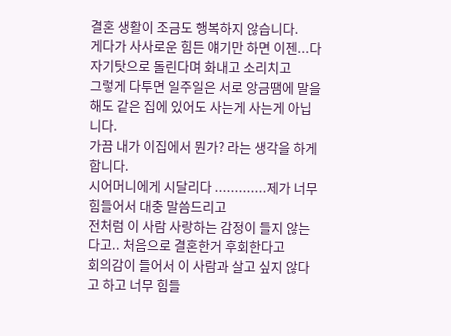결혼 생활이 조금도 행복하지 않습니다.
게다가 사사로운 힘든 얘기만 하면 이젠...다 자기탓으로 돌린다며 화내고 소리치고
그렇게 다투면 일주일은 서로 앙금땜에 말을 해도 같은 집에 있어도 사는게 사는게 아닙니다.
가끔 내가 이집에서 뭔가? 라는 생각을 하게 합니다.
시어머니에게 시달리다 .............제가 너무 힘들어서 대충 말씀드리고
전처럼 이 사람 사랑하는 감정이 들지 않는다고.. 처음으로 결혼한거 후회한다고
회의감이 들어서 이 사람과 살고 싶지 않다고 하고 너무 힘들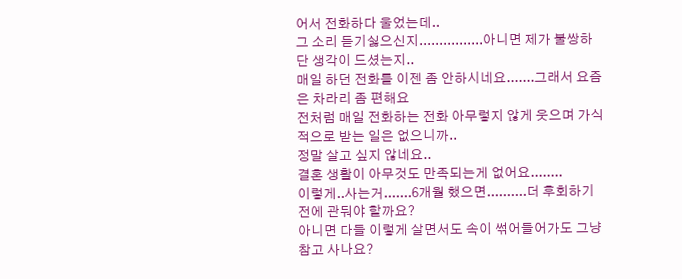어서 전화하다 울었는데..
그 소리 듣기싫으신지................아니면 제가 불쌍하단 생각이 드셨는지..
매일 하던 전화를 이젠 좀 안하시네요.......그래서 요즘은 차라리 좀 편해요
전처럼 매일 전화하는 전화 아무렇지 않게 웃으며 가식적으로 받는 일은 없으니까..
정말 살고 싶지 않네요..
결혼 생활이 아무것도 만족되는게 없어요........
이렇게..사는거.......6개월 했으면..........더 후회하기 전에 관둬야 할까요?
아니면 다들 이렇게 살면서도 속이 썪어들어가도 그냥 참고 사나요?